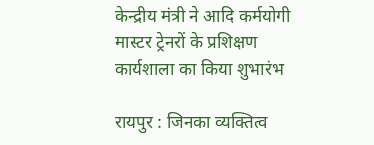केन्द्रीय मंत्री ने आदि कर्मयोगी मास्टर ट्रेनरों के प्रशिक्षण कार्यशाला का किया शुभारंभ

रायपुर : जिनका व्यक्तित्व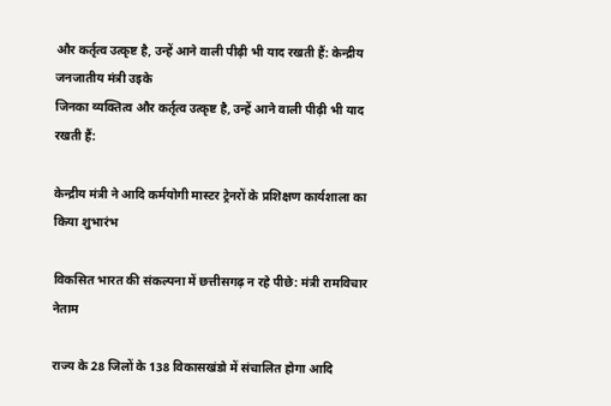और कर्तृत्व उत्कृष्ट है, उन्हें आने वाली पीढ़ी भी याद रखती हैं: केन्द्रीय जनजातीय मंत्री उइके
जिनका व्यक्तित्व और कर्तृत्व उत्कृष्ट है, उन्हें आने वाली पीढ़ी भी याद रखती हैं:

केन्द्रीय मंत्री ने आदि कर्मयोगी मास्टर ट्रेनरों के प्रशिक्षण कार्यशाला का किया शुभारंभ

विकसित भारत की संकल्पना में छत्तीसगढ़ न रहे पीछे: मंत्री रामविचार नेताम

राज्य के 28 जिलों के 138 विकासखंडो में संचालित होगा आदि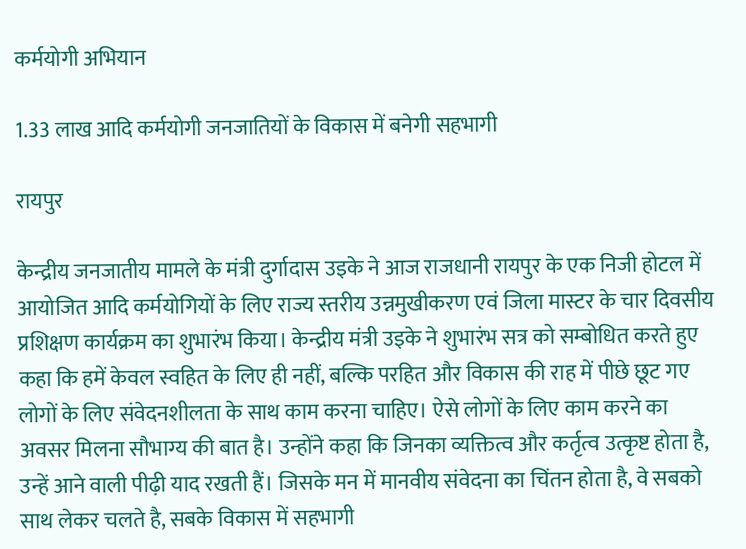कर्मयोगी अभियान

1.33 लाख आदि कर्मयोगी जनजातियों के विकास में बनेगी सहभागी

रायपुर

केन्द्रीय जनजातीय मामले के मंत्री दुर्गादास उइके ने आज राजधानी रायपुर के एक निजी होटल में आयोजित आदि कर्मयोगियों के लिए राज्य स्तरीय उन्नमुखीकरण एवं जिला मास्टर के चार दिवसीय प्रशिक्षण कार्यक्रम का शुभारंभ किया। केन्द्रीय मंत्री उइके ने शुभारंभ सत्र को सम्बोधित करते हुए कहा कि हमें केवल स्वहित के लिए ही नहीं, बल्कि परहित और विकास की राह में पीछे छूट गए लोगों के लिए संवेदनशीलता के साथ काम करना चाहिए। ऐसे लोगों के लिए काम करने का अवसर मिलना सौभाग्य की बात है। उन्होंने कहा कि जिनका व्यक्तित्व और कर्तृत्व उत्कृष्ट होता है, उन्हें आने वाली पीढ़ी याद रखती हैं। जिसके मन में मानवीय संवेदना का चिंतन होता है, वे सबको साथ लेकर चलते है, सबके विकास में सहभागी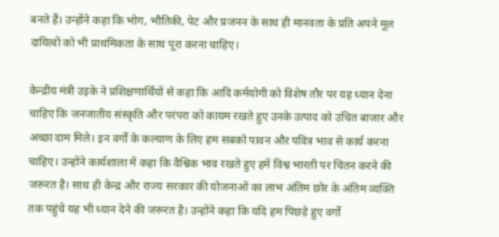बनते हैं। उन्होंने कहा कि भोग, भौतिकी, पेट और प्रजनन के साथ ही मानवता के प्रति अपने मूल दायित्वों को भी प्राथमिकता के साथ पूरा करना चाहिए।

केन्द्रीय मंत्री उइके ने प्रशिक्षणार्थियों से कहा कि आदि कर्मयोगी को विशेष तौर पर यह ध्यान देना चाहिए कि जनजातीय संस्कृति और परंपरा को कायम रखते हुए उनके उत्पाद को उचित बाजार और अच्छा दाम मिले। इन वर्गों के कल्याण के लिए हम सबको पावन और पवित्र भाव से कार्य करना चाहिए। उन्होंने कार्यशाला में कहा कि वैश्विक भाव रखते हुए हमें विश्व भारती पर चिंतन करने की जरूरत है। साथ ही केन्द्र और राज्य सरकार की योजनाओं का लाभ अंतिम छोर के अंतिम व्यक्ति तक पहुंचे यह भी ध्यान देने की जरूरत है। उन्होंने कहा कि यदि हम पिछड़े हुए वर्गों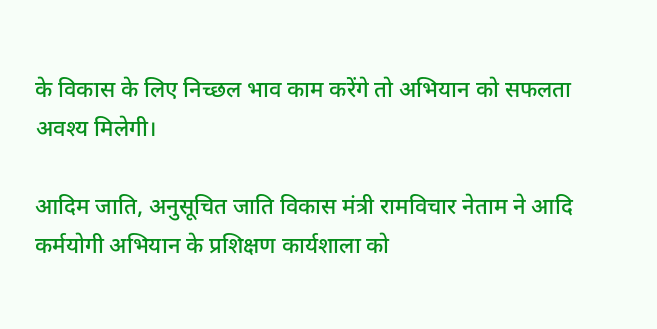के विकास के लिए निच्छल भाव काम करेंगे तो अभियान को सफलता अवश्य मिलेगी।

आदिम जाति, अनुसूचित जाति विकास मंत्री रामविचार नेताम ने आदि कर्मयोगी अभियान के प्रशिक्षण कार्यशाला को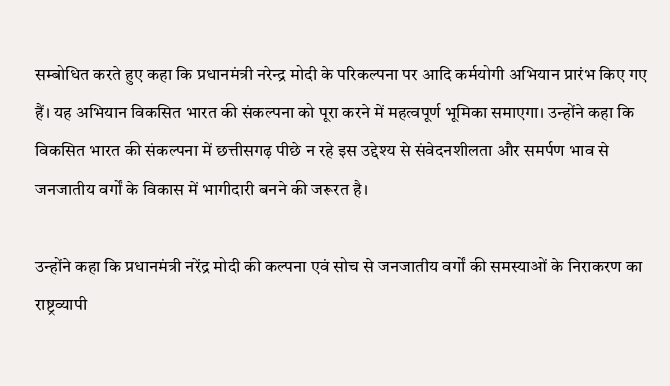सम्बोधित करते हुए कहा कि प्रधानमंत्री नरेन्द्र मोदी के परिकल्पना पर आदि कर्मयोगी अभियान प्रारंभ किए गए हैं। यह अभियान विकसित भारत की संकल्पना को पूरा करने में महत्वपूर्ण भूमिका समाएगा। उन्होंने कहा कि विकसित भारत की संकल्पना में छत्तीसगढ़ पीछे न रहे इस उद्देश्य से संवेदनशीलता और समर्पण भाव से जनजातीय वर्गों के विकास में भागीदारी बनने की जरूरत है।

उन्होंने कहा कि प्रधानमंत्री नरेंद्र मोदी की कल्पना एवं सोच से जनजातीय वर्गों की समस्याओं के निराकरण का राष्ट्रव्यापी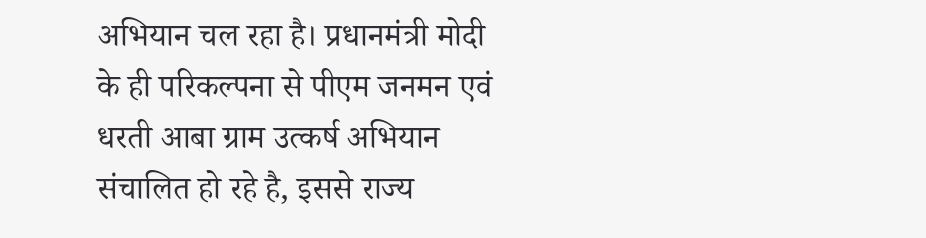अभियान चल रहा है। प्रधानमंत्री मोदी के ही परिकल्पना से पीएम जनमन एवं धरती आबा ग्राम उत्कर्ष अभियान संचालित हो रहे है, इससे राज्य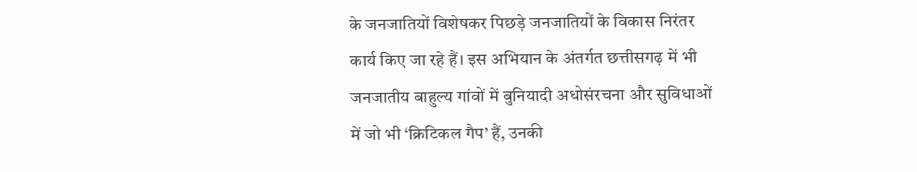के जनजातियों विशेषकर पिछड़े जनजातियों के विकास निरंतर कार्य किए जा रहे हैं। इस अभियान के अंतर्गत छत्तीसगढ़ में भी जनजातीय बाहुल्य गांवों में बुनियादी अधोसंरचना और सुविधाओं में जो भी ‘क्रिटिकल गैप’ हैं, उनकी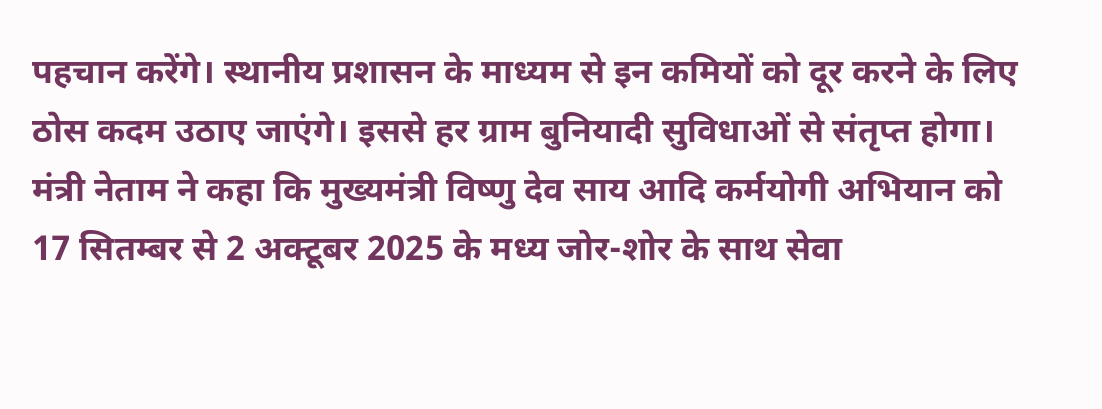पहचान करेंगे। स्थानीय प्रशासन के माध्यम से इन कमियों को दूर करने के लिए ठोस कदम उठाए जाएंगे। इससे हर ग्राम बुनियादी सुविधाओं से संतृप्त होगा। मंत्री नेताम ने कहा कि मुख्यमंत्री विष्णु देव साय आदि कर्मयोगी अभियान को 17 सितम्बर से 2 अक्टूबर 2025 के मध्य जोर-शोर के साथ सेवा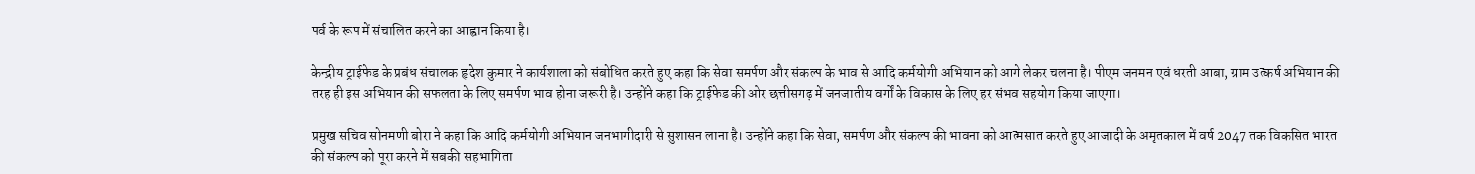पर्व के रूप में संचालित करने का आह्वान किया है।

केन्द्रीय ट्राईफेड के प्रबंध संचालक हृदेश कुमार ने कार्यशाला को संबोधित करते हुए कहा कि सेवा समर्पण और संकल्प के भाव से आदि कर्मयोगी अभियान को आगे लेकर चलना है। पीएम जनमन एवं धरती आबा, ग्राम उत्कर्ष अभियान की तरह ही इस अभियान की सफलता के लिए समर्पण भाव होना जरूरी है। उन्होंने कहा कि ट्राईफेड की ओर छत्तीसगढ़ में जनजातीय वर्गों के विकास के लिए हर संभव सहयोग किया जाएगा।

प्रमुख सचिव सोनमणी बोरा ने कहा कि आदि कर्मयोगी अभियान जनभागीदारी से सुशासन लाना है। उन्होंने कहा कि सेवा, समर्पण और संकल्प की भावना को आत्मसात करते हुए आजादी के अमृतकाल में वर्ष 2047 तक विकसित भारत की संकल्प को पूरा करने में सबकी सहभागिता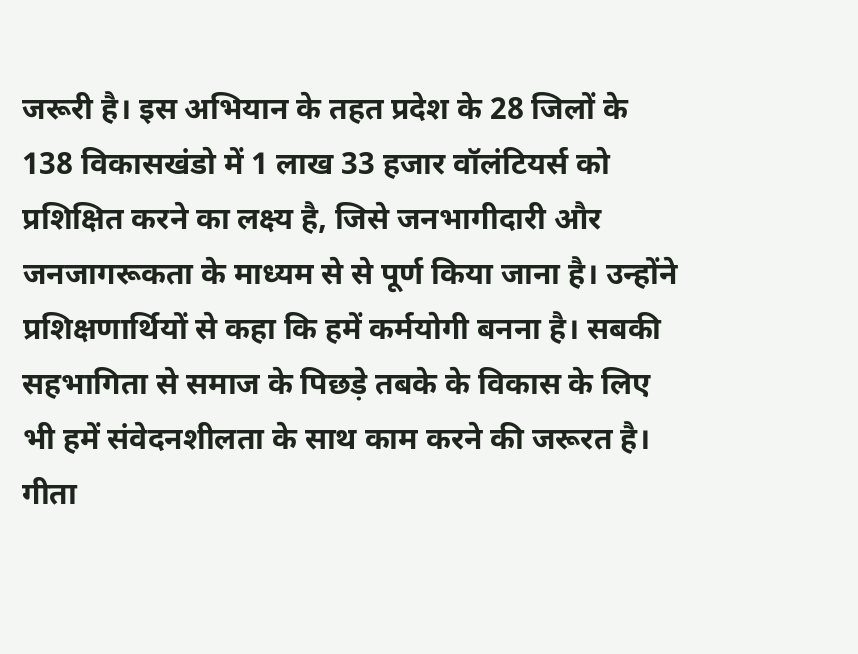जरूरी है। इस अभियान के तहत प्रदेश के 28 जिलों के 138 विकासखंडो में 1 लाख 33 हजार वॉलंटियर्स को प्रशिक्षित करने का लक्ष्य है, जिसे जनभागीदारी और जनजागरूकता के माध्यम से से पूर्ण किया जाना है। उन्होंने प्रशिक्षणार्थियों से कहा कि हमें कर्मयोगी बनना है। सबकी सहभागिता से समाज के पिछड़े तबके के विकास के लिए भी हमें संवेदनशीलता के साथ काम करने की जरूरत है। गीता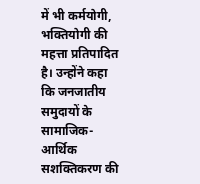में भी कर्मयोगी, भक्तियोगी की महत्ता प्रतिपादित है। उन्होंने कहा कि जनजातीय समुदायों के सामाजिक-आर्थिक सशक्तिकरण की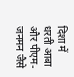दिशा में धरती आबा और पीएम-जनमन जैसे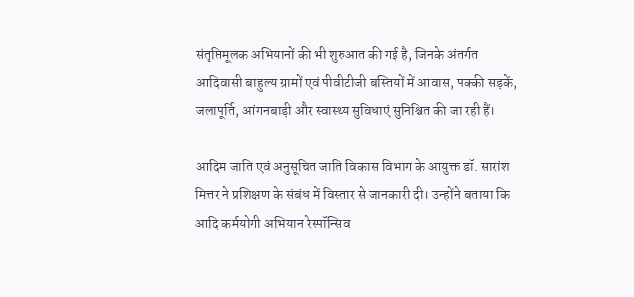संतृप्तिमूलक अभियानों की भी शुरुआत की गई है, जिनके अंतर्गत आदिवासी बाहुल्य ग्रामों एवं पीवीटीजी बस्तियों में आवास, पक्की सड़कें, जलापूर्ति, आंगनबाड़ी और स्वास्थ्य सुविधाएं सुनिश्चित की जा रही हैं।

आदिम जाति एवं अनुसूचित जाति विकास विभाग के आयुक्त डॉ. सारांश मित्तर ने प्रशिक्षण के संबंध में विस्तार से जानकारी दी। उन्होंने बताया कि आदि कर्मयोगी अभियान रेस्पॉन्सिव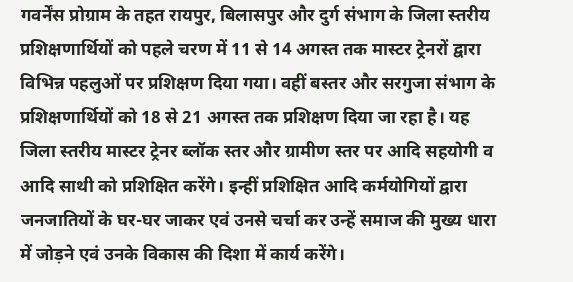गवर्नेंस प्रोग्राम के तहत रायपुर, बिलासपुर और दुर्ग संभाग के जिला स्तरीय प्रशिक्षणार्थियों को पहले चरण में 11 से 14 अगस्त तक मास्टर ट्रेनरों द्वारा विभिन्न पहलुओं पर प्रशिक्षण दिया गया। वहीं बस्तर और सरगुजा संभाग के प्रशिक्षणार्थियों को 18 से 21 अगस्त तक प्रशिक्षण दिया जा रहा है। यह जिला स्तरीय मास्टर ट्रेनर ब्लॉक स्तर और ग्रामीण स्तर पर आदि सहयोगी व आदि साथी को प्रशिक्षित करेंगे। इन्हीं प्रशिक्षित आदि कर्मयोगियों द्वारा जनजातियों के घर-घर जाकर एवं उनसे चर्चा कर उन्हें समाज की मुख्य धारा में जोड़ने एवं उनके विकास की दिशा में कार्य करेंगे।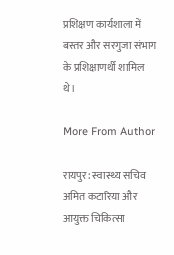प्रशिक्षण कार्यशाला में बस्तर और सरगुजा संभाग के प्रशिक्षाणर्थी शामिल थे।

More From Author

रायपुर: स्वास्थ्य सचिव अमित कटारिया और आयुक्त चिकित्सा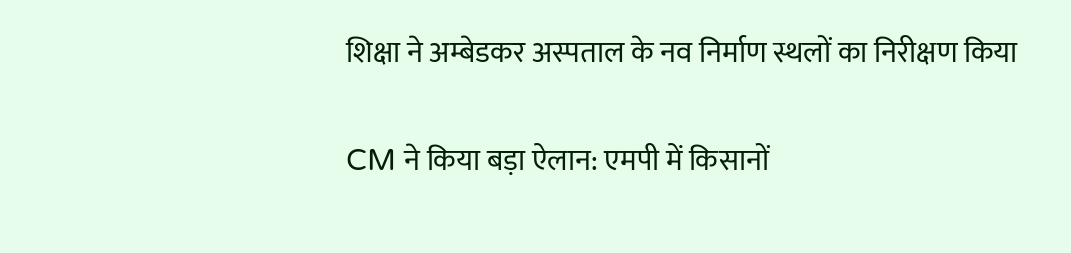शिक्षा ने अम्बेडकर अस्पताल के नव निर्माण स्थलों का निरीक्षण किया

CM ने किया बड़ा ऐलान: एमपी में किसानों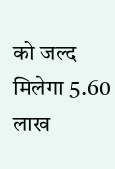को जल्द मिलेगा 5.60 लाख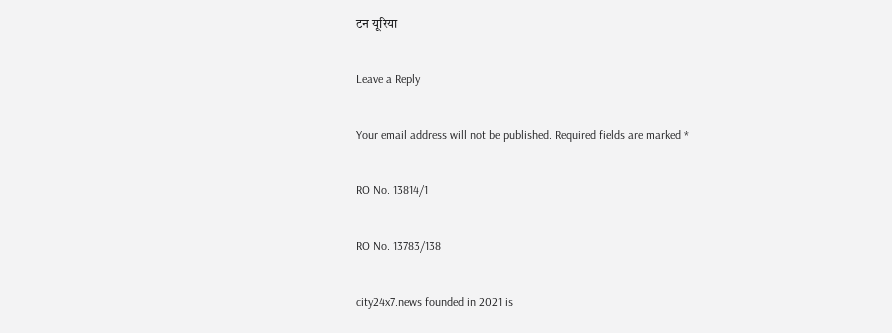टन यूरिया

Leave a Reply

Your email address will not be published. Required fields are marked *

RO No. 13814/1

RO No. 13783/138

city24x7.news founded in 2021 is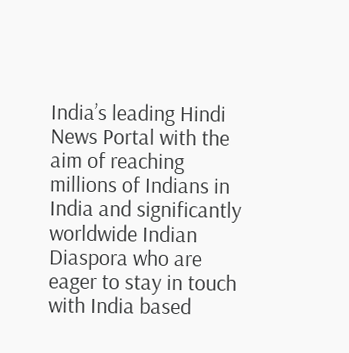India’s leading Hindi News Portal with the aim of reaching millions of Indians in India and significantly worldwide Indian Diaspora who are eager to stay in touch with India based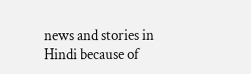news and stories in Hindi because of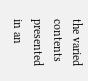the varied contents presented in an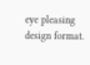eye pleasing design format.